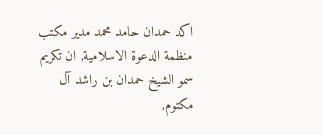اكد حمدان حامد محمد مدير مكتب منظمة الدعوة الاسلامية, ان تكريم سمو الشيخ حمدان بن راشد آل مكتوم,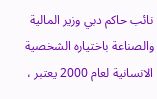نائب حاكم دبي وزير المالية والصناعة باختياره الشخصية الانسانية لعام 2000 يعتبر ،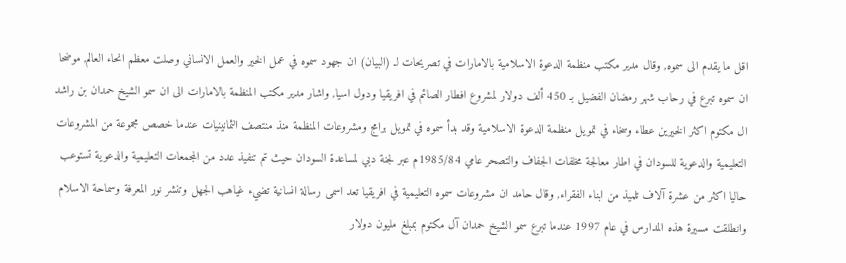اقل ما يقدم الى سموه, وقال مدير مكتب منظمة الدعوة الاسلامية بالامارات في تصريحات لـ (البيان) ان جهود سموه في عمل الخير والعمل الانساني وصلت معظم انحاء العالم, موضحا ان سموه تبرع في رحاب شهر رمضان الفضيل بـ 450 ألف دولار لمشروع افطار الصائم في افريقيا ودول اسيا, واشار مدير مكتب المنظمة بالامارات الى ان سمو الشيخ حمدان بن راشد ال مكتوم اكثر الخيرين عطاء وسخاء في تمويل منظمة الدعوة الاسلامية وقد بدأ سموه في تمويل برامج ومشروعات المنظمة منذ منتصف الثمانينيات عندما خصص مجموعة من المشروعات التعليمية والدعوية للسودان في اطار معالجة مخلفات الجفاف والتصحر عامي 1985/84م عبر لجنة دبي لمساعدة السودان حيث تم تنفيذ عدد من المجمعات التعليمية والدعوية تستوعب حاليا اكثر من عشرة آلاف تلميذ من ابناء الفقراء, وقال حامد ان مشروعات سموه التعليمية في افريقيا تعد اسمى رسالة انسانية تضيء غياهب الجهل وتنشر نور المعرفة وسماحة الاسلام وانطلقت مسيرة هذه المدارس في عام 1997 عندما تبرع سمو الشيخ حمدان آل مكتوم بمبلغ مليون دولار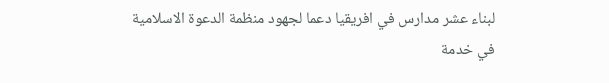لبناء عشر مدارس في افريقيا دعما لجهود منظمة الدعوة الاسلامية في خدمة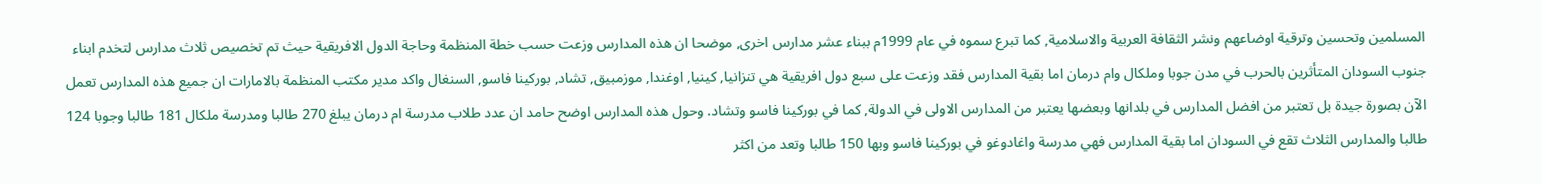المسلمين وتحسين وترقية اوضاعهم ونشر الثقافة العربية والاسلامية, كما تبرع سموه في عام 1999م ببناء عشر مدارس اخرى, موضحا ان هذه المدارس وزعت حسب خطة المنظمة وحاجة الدول الافريقية حيث تم تخصيص ثلاث مدارس لتخدم ابناء جنوب السودان المتأثرين بالحرب في مدن جوبا وملكال وام درمان اما بقية المدارس فقد وزعت على سبع دول افريقية هي تنزانيا, كينيا, اوغندا, موزمبيق, تشاد, بوركينا فاسو, السنغال واكد مدير مكتب المنظمة بالامارات ان جميع هذه المدارس تعمل الآن بصورة جيدة بل تعتبر من افضل المدارس في بلدانها وبعضها يعتبر من المدارس الاولى في الدولة, كما في بوركينا فاسو وتشاد. وحول هذه المدارس اوضح حامد ان عدد طلاب مدرسة ام درمان يبلغ 270 طالبا ومدرسة ملكال 181 طالبا وجوبا 124 طالبا والمدارس الثلاث تقع في السودان اما بقية المدارس فهي مدرسة واغادوغو في بوركينا فاسو وبها 150 طالبا وتعد من اكثر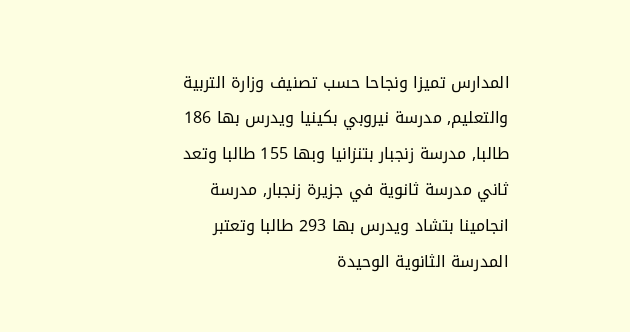المدارس تميزا ونجاحا حسب تصنيف وزارة التربية والتعليم, مدرسة نيروبي بكينيا ويدرس بها 186 طالبا, مدرسة زنجبار بتنزانيا وبها 155 طالبا وتعد ثاني مدرسة ثانوية في جزيرة زنجبار, مدرسة انجامينا بتشاد ويدرس بها 293 طالبا وتعتبر المدرسة الثانوية الوحيدة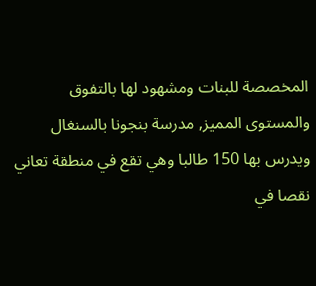المخصصة للبنات ومشهود لها بالتفوق والمستوى المميز, مدرسة بنجونا بالسنغال ويدرس بها 150 طالبا وهي تقع في منطقة تعاني نقصا في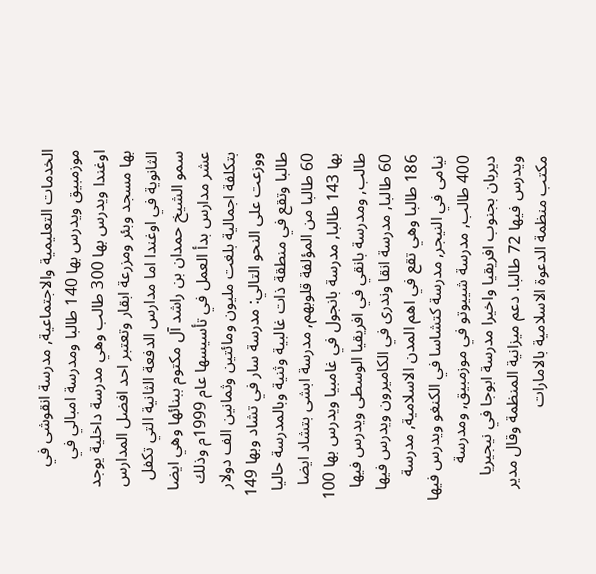الخدمات التعليمية والاجتماعية, مدرسة انقوشى في موزمبيق ويدرس بها 140 طالبا ومدرسة امبالي في اوغندا ويدرس بها 300 طالب وهي مدرسة داخلية يوجد بها مسجد وبئر ومزرعة ابقار وتعتبر احد افضل المدارس الثانوية في اوغندا اما مدارس الدفعة الثانية التي تكفل سمو الشيخ حمدان بن راشد آل مكتوم ببنائها وهي ايضا عشر مدارس بدأ العمل في تأسيسها عام 1999م وذلك بتكلفة اجمالية بلغت مليون ومائتين وثمانين الف دولار ووزعت على النحو التالي: مدرسة سار في تشاد وبها 149 طالبا وتقع في منطقة ذات غالبية وثنية وبالمدرسة حاليا 60 طالبا من المؤلفة قلوبهم, مدرسة ابشى بتشاد ايضا بها 143 طالبا, مدرسة بانجول في غامبيا ويدرس بها 100 طالب, ومدرسة بانقي في افريقيا الوسطى ويدرس فيها 60 طالبا, مدرسة انقا وندرى في الكاميرون ويدرس فيها 186 طالبا وهي تقع في اهم المدن الاسلامية, مدرسة نيامى في النيجر, مدرسة كتشاسا في الكنغو ويدرس فيها 400 طالب, مدرسة شييوتو في موزمبيق, ومدرسة ديربان بجنوب افريقيا واخيرا مدرسة ابوجا في نيجيريا ويدرس فيها 72 طالبا. دعم ميزانية المنظمة وقال مدير مكتب منظمة الدعوة الاسلامية بالامارات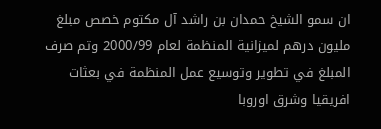ان سمو الشيخ حمدان بن راشد آل مكتوم خصص مبلغ مليون درهم لميزانية المنظمة لعام 2000/99 وتم صرف المبلغ في تطوير وتوسيع عمل المنظمة في بعثات افريقيا وشرق اوروبا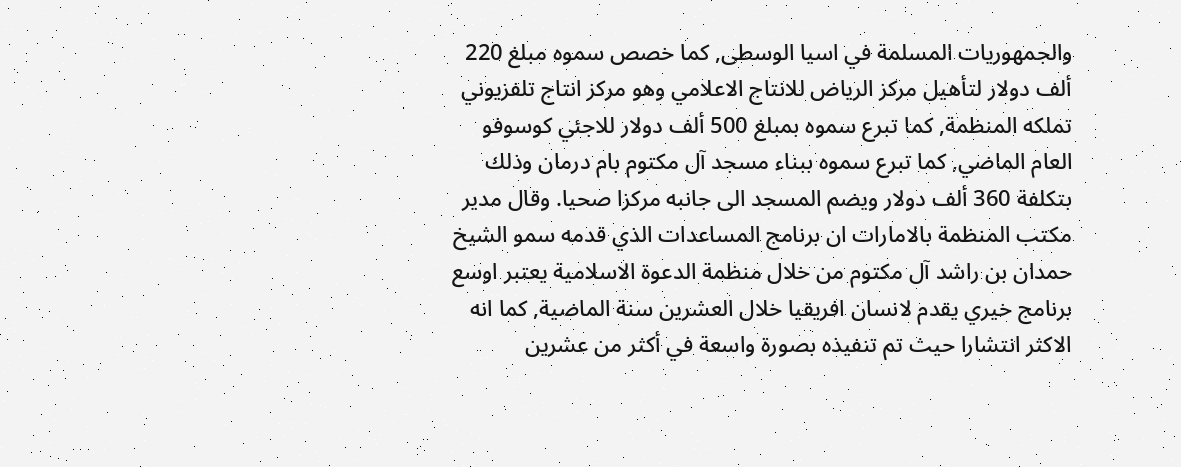والجمهوريات المسلمة في اسيا الوسطى, كما خصص سموه مبلغ 220 ألف دولار لتأهيل مركز الرياض للانتاج الاعلامي وهو مركز انتاج تلفزيوني تملكه المنظمة, كما تبرع سموه بمبلغ 500 ألف دولار للاجئي كوسوفو العام الماضي, كما تبرع سموه ببناء مسجد آل مكتوم بام درمان وذلك بتكلفة 360 ألف دولار ويضم المسجد الى جانبه مركزا صحيا. وقال مدير مكتب المنظمة بالامارات ان برنامج المساعدات الذي قدمه سمو الشيخ حمدان بن راشد آل مكتوم من خلال منظمة الدعوة الاسلامية يعتبر اوسع برنامج خيري يقدم لانسان افريقيا خلال العشرين سنة الماضية, كما انه الاكثر انتشارا حيث تم تنفيذه بصورة واسعة في أكثر من عشرين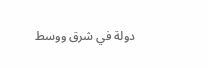دولة في شرق ووسط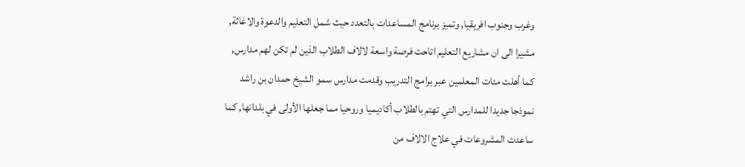وغرب وجنوب افريقيا, وتميز برنامج المساعدات بالتعدد حيث شمل التعليم والدعوة والاغاثة, مشيرا الى ان مشاريع التعليم اتاحت فرصة واسعة لالاف الطلاب الذين لم تكن لهم مدارس, كما أهلت مئات المعلمين عبر برامج التدريب وقدمت مدارس سمو الشيخ حمدان بن راشد نموذجا جديدا للمدارس التي تهتم بالطلاب أكاديميا وروحيا مما جعلها الأولى في بلدانها, كما ساعدت المشروعات في علاج الالاف من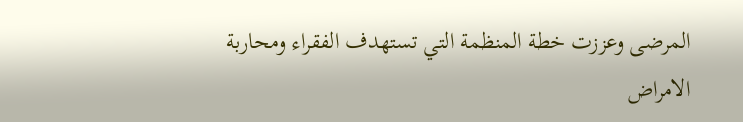المرضى وعززت خطة المنظمة التي تستهدف الفقراء ومحاربة الامراض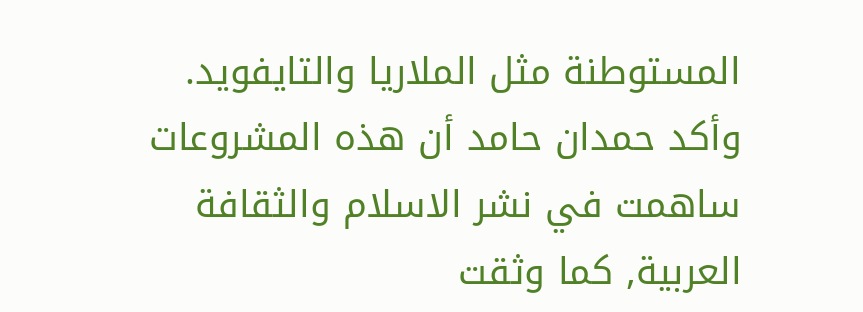المستوطنة مثل الملاريا والتايفويد. وأكد حمدان حامد أن هذه المشروعات ساهمت في نشر الاسلام والثقافة العربية, كما وثقت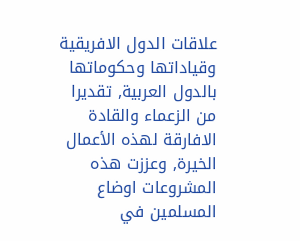علاقات الدول الافريقية وقياداتها وحكوماتها بالدول العربية, تقديرا من الزعماء والقادة الافارقة لهذه الأعمال الخيرة, وعززت هذه المشروعات اوضاع المسلمين في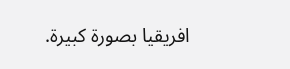افريقيا بصورة كبيرة.